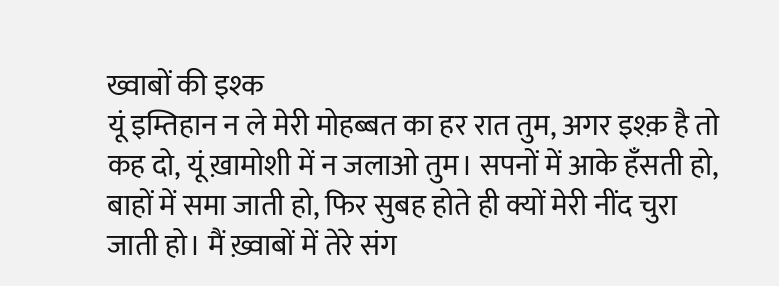ख्वाबों की इश्क
यूं इम्तिहान न ले मेरी मोहब्बत का हर रात तुम, अगर इश्क़ है तो कह दो, यूं ख़ामोशी में न जलाओ तुम। सपनों में आके हँसती हो, बाहों में समा जाती हो, फिर सुबह होते ही क्यों मेरी नींद चुरा जाती हो। मैं ख़्वाबों में तेरे संग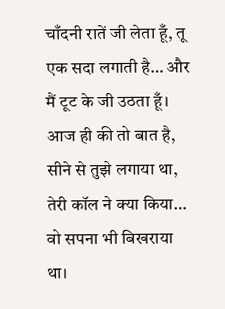चाँदनी रातें जी लेता हूँ, तू एक सदा लगाती है… और मैं टूट के जी उठता हूँ। आज ही की तो बात है, सीने से तुझे लगाया था, तेरी कॉल ने क्या किया… वो सपना भी बिखराया था।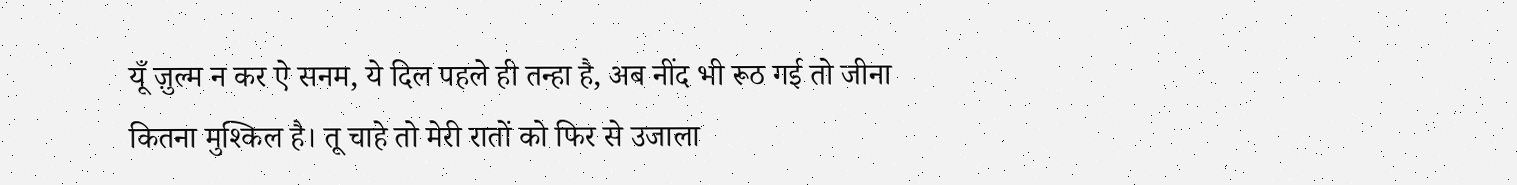यूँ ज़ुल्म न कर ऐ सनम, ये दिल पहले ही तन्हा है, अब नींद भी रूठ गई तो जीना कितना मुश्किल है। तू चाहे तो मेरी रातों को फिर से उजाला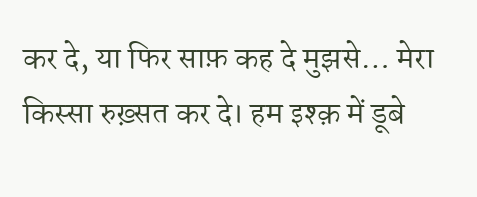कर दे, या फिर साफ़ कह दे मुझसे… मेरा किस्सा रुख़्सत कर दे। हम इश्क़ में डूबे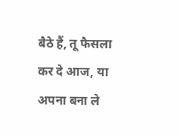बैठे हैं, तू फैसला कर दे आज, या अपना बना ले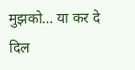मुझको… या कर दे दिल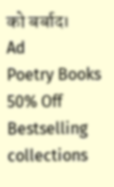को बर्बाद।
Ad
Poetry Books 50% Off
Bestselling collections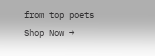from top poets
Shop Now →